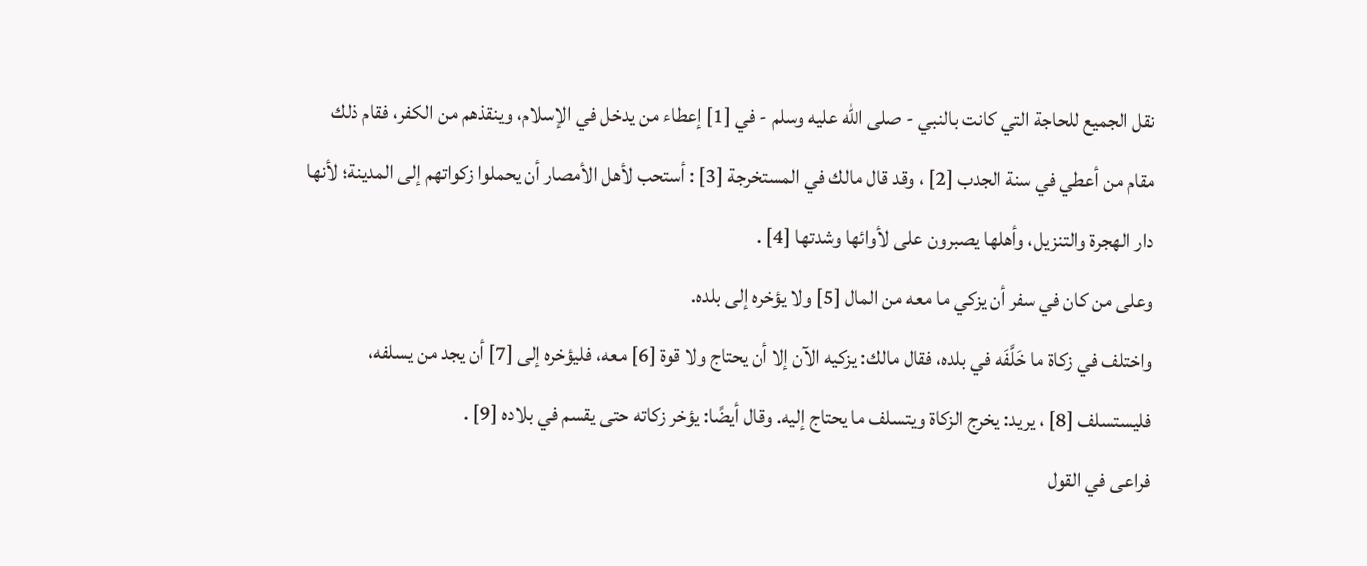نقل الجميع للحاجة التي كانت بالنبي - صلى الله عليه وسلم - في [1] إعطاء من يدخل في الإسلام، وينقذهم من الكفر، فقام ذلك مقام من أعطي في سنة الجدب [2] ، وقد قال مالك في المستخرجة [3] : أستحب لأهل الأمصار أن يحملوا زكواتهم إلى المدينة؛ لأنها دار الهجرة والتنزيل، وأهلها يصبرون على لأوائها وشدتها [4] .
وعلى من كان في سفر أن يزكي ما معه من المال [5] ولا يؤخره إلى بلده.
واختلف في زكاة ما خَلَّفَه في بلده، فقال مالك: يزكيه الآن إلا أن يحتاج ولا قوة [6] معه، فليؤخره إلى [7] أن يجد من يسلفه، فليستسلف [8] ، يريد: يخرج الزكاة ويتسلف ما يحتاج إليه. وقال أيضًا: يؤخر زكاته حتى يقسم في بلاده [9] .
فراعى في القول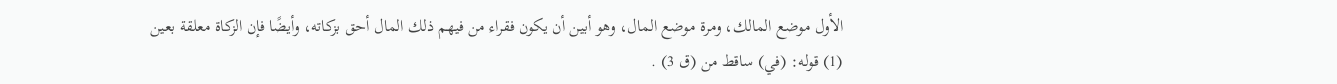الأول موضع المالك، ومرة موضع المال، وهو أبين أن يكون فقراء من فيهم ذلك المال أحق بزكاته، وأيضًا فإن الزكاة معلقة بعين
(1) قوله: (في) ساقط من (ق 3) .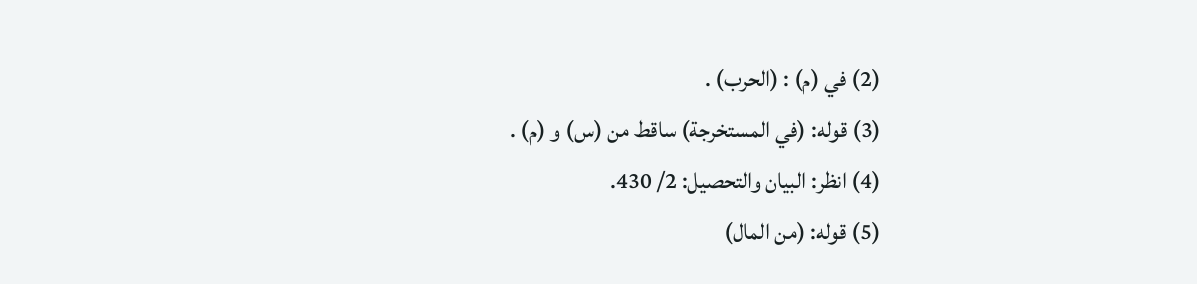(2) في (م) : (الحرب) .
(3) قوله: (في المستخرجة) ساقط من (س) و (م) .
(4) انظر: البيان والتحصيل: 2/ 430.
(5) قوله: (من المال)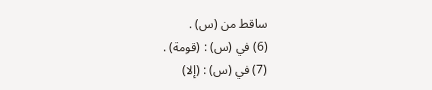ساقط من (س) .
(6) في (س) : (قومة) .
(7) في (س) : (إلا)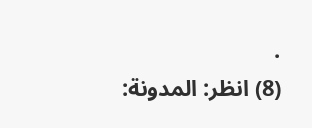.
(8) انظر: المدونة: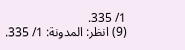1/ 335.
(9) انظر: المدونة: 1/ 335.